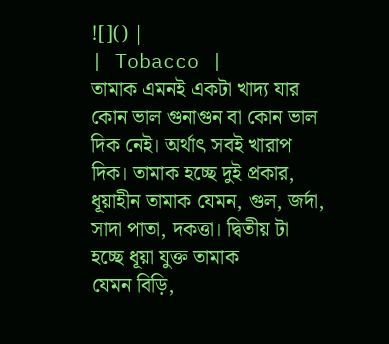![]() |
| Tobacco |
তামাক এমনই একটা খাদ্য যার কোন ভাল গুনাগুন বা কোন ভাল দিক নেই। অর্থাৎ সবই খারাপ দিক। তামাক হচ্ছে দুই প্রকার, ধূয়াহীন তামাক যেমন, গুল, জর্দা, সাদা পাতা, দকত্তা। দ্বিতীয় টা হচ্ছে ধূয়া যুক্ত তামাক
যেমন বিড়ি,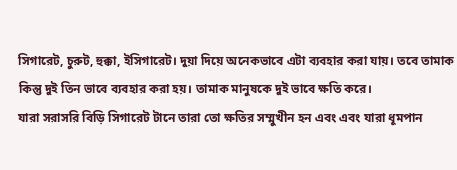সিগারেট, চুরুট, হুক্কা, ইসিগারেট। দুয়া দিয়ে অনেকভাবে এটা ব্যবহার করা যায়। তবে তামাক কিন্তু দুই তিন ভাবে ব্যবহার করা হয়। তামাক মানুষকে দুই ভাবে ক্ষতি করে।
যারা সরাসরি বিড়ি সিগারেট টানে তারা তো ক্ষতির সম্মুখীন হন এবং এবং যারা ধূমপান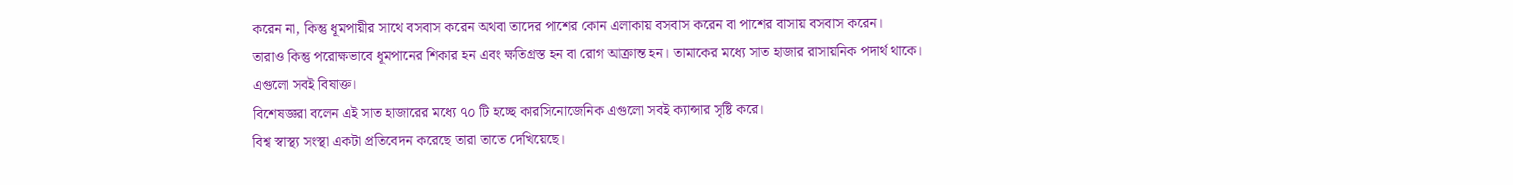করেন না, কিন্তু ধূমপায়ীর সাথে বসবাস করেন অথবা তাদের পাশের কোন এলাকায় বসবাস করেন বা পাশের বাসায় বসবাস করেন।
তারাও কিন্তু পরোক্ষভাবে ধূমপানের শিকার হন এবং ক্ষতিগ্রস্ত হন বা রোগ আক্রান্ত হন। তামাকের মধ্যে সাত হাজার রাসায়নিক পদার্থ থাকে। এগুলো সবই বিষাক্ত।
বিশেষজ্ঞরা বলেন এই সাত হাজারের মধ্যে ৭০ টি হচ্ছে কারসিনোজেনিক এগুলো সবই ক্যান্সার সৃষ্টি করে।
বিশ্ব স্বাস্থ্য সংস্থা একটা প্রতিবেদন করেছে তারা তাতে দেখিয়েছে।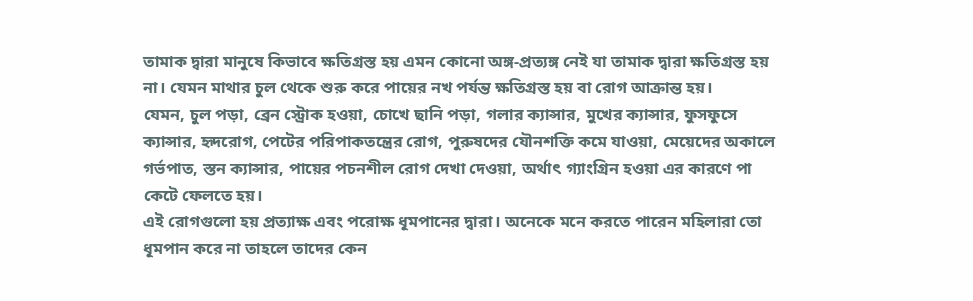তামাক দ্বারা মানুষে কিভাবে ক্ষতিগ্রস্ত হয় এমন কোনো অঙ্গ-প্রত্যঙ্গ নেই যা তামাক দ্বারা ক্ষতিগ্রস্ত হয় না। যেমন মাথার চুল থেকে শুরু করে পায়ের নখ পর্যন্ত ক্ষতিগ্রস্ত হয় বা রোগ আক্রান্ত হয়।
যেমন, চুল পড়া, ব্রেন স্ট্রোক হওয়া, চোখে ছানি পড়া, গলার ক্যান্সার, মুখের ক্যান্সার, ফুসফুসে ক্যান্সার, হৃদরোগ, পেটের পরিপাকতন্ত্রের রোগ, পুরুষদের যৌনশক্তি কমে যাওয়া, মেয়েদের অকালে গর্ভপাত, স্তন ক্যান্সার, পায়ের পচনশীল রোগ দেখা দেওয়া, অর্থাৎ গ্যাংগ্রিন হওয়া এর কারণে পা কেটে ফেলতে হয়।
এই রোগগুলো হয় প্রত্যাক্ষ এবং পরোক্ষ ধূমপানের দ্বারা। অনেকে মনে করতে পারেন মহিলারা তো ধূমপান করে না তাহলে তাদের কেন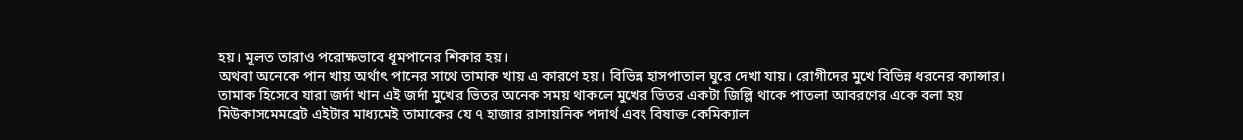হয়। মূলত তারাও পরোক্ষভাবে ধূমপানের শিকার হয়।
অথবা অনেকে পান খায় অর্থাৎ পানের সাথে তামাক খায় এ কারণে হয়। বিভিন্ন হাসপাতাল ঘুরে দেখা যায়। রোগীদের মুখে বিভিন্ন ধরনের ক্যান্সার।
তামাক হিসেবে যারা জর্দা খান এই জর্দা মুখের ভিতর অনেক সময় থাকলে মুখের ভিতর একটা জিল্লি থাকে পাতলা আবরণের একে বলা হয় মিউকাসমেমব্রেট এইটার মাধ্যমেই তামাকের যে ৭ হাজার রাসায়নিক পদার্থ এবং বিষাক্ত কেমিক্যাল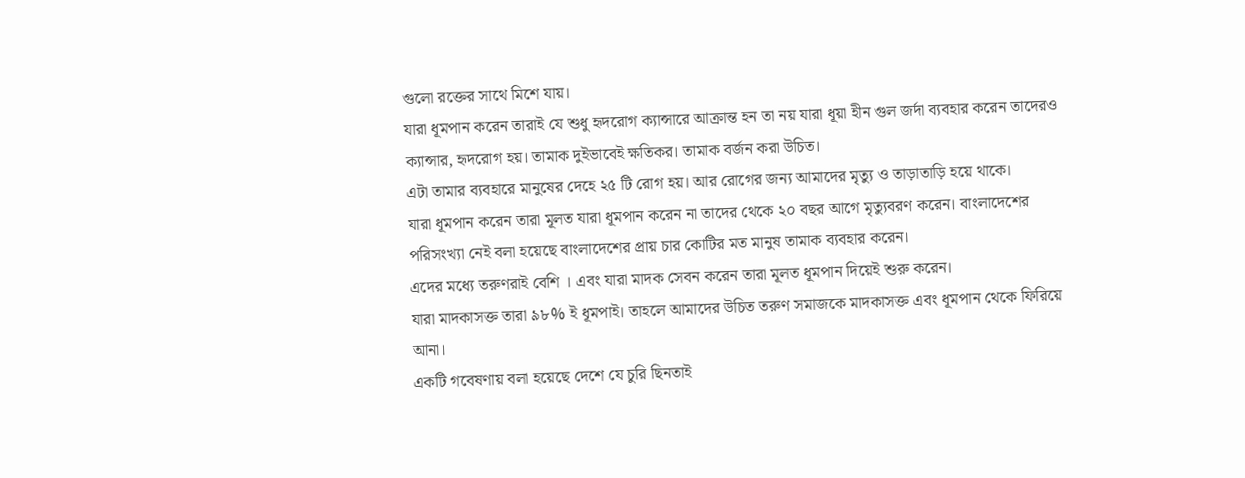গুলো রক্তের সাথে মিশে যায়।
যারা ধূমপান করেন তারাই যে শুধু হৃদরোগ ক্যান্সারে আক্রান্ত হন তা নয় যারা ধূয়া হীন গুল জর্দা ব্যবহার করেন তাদেরও ক্যান্সার, হৃদরোগ হয়। তামাক দুইভাবেই ক্ষতিকর। তামাক বর্জন করা উচিত।
এটা তামার ব্যবহারে মানুষের দেহে ২৫ টি রোগ হয়। আর রোগের জন্য আমাদের মৃত্যু ও তাড়াতাড়ি হয়ে থাকে।
যারা ধূমপান করেন তারা মূলত যারা ধূমপান করেন না তাদের থেকে ২০ বছর আগে মৃত্যুবরণ করেন। বাংলাদেশের পরিসংখ্যা নেই বলা হয়েছে বাংলাদেশের প্রায় চার কোটির মত মানুষ তামাক ব্যবহার করেন।
এদের মধ্যে তরুণরাই বেশি । এবং যারা মাদক সেবন করেন তারা মূলত ধূমপান দিয়েই শুরু করেন।
যারা মাদকাসক্ত তারা ৯৮% ই ধূমপাই। তাহলে আমাদের উচিত তরুণ সমাজকে মাদকাসক্ত এবং ধূমপান থেকে ফিরিয়ে আনা।
একটি গবেষণায় বলা হয়েছে দেশে যে চুরি ছিনতাই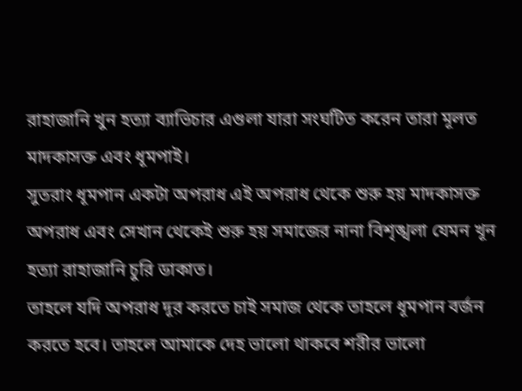রাহাজানি খুন হত্যা ব্যাভিচার এগুলা যারা সংঘটিত করেন তারা মূলত মাদকাসক্ত এবং ধূমপাই।
সুতরাং ধূমপান একটা অপরাধ এই অপরাধ থেকে শুরু হয় মাদকাসক্ত অপরাধ এবং সেখান থেকেই শুরু হয় সমাজের নানা বিশৃঙ্খলা যেমন খূন হত্যা রাহাজানি চুরি ডাকাত।
তাহলে যদি অপরাধ দূর করতে চাই সমাজ থেকে তাহলে ধূমপান বর্জন করতে হবে। তাহলে আমাকে দেহ ভালো থাকবে শরীর ভালো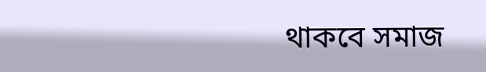থাকবে সমাজ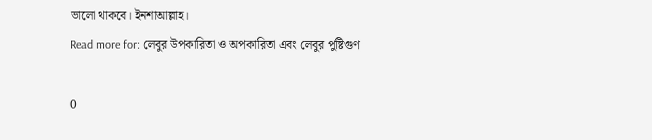ভালো থাকবে। ইনশাআল্লাহ।
Read more for: লেবুর উপকারিতা ও অপকারিতা এবং লেবুর পুষ্টিগুণ

0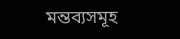মন্তব্যসমূহ